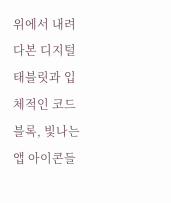위에서 내려다본 디지털 태블릿과 입체적인 코드 블록, 빛나는 앱 아이콘들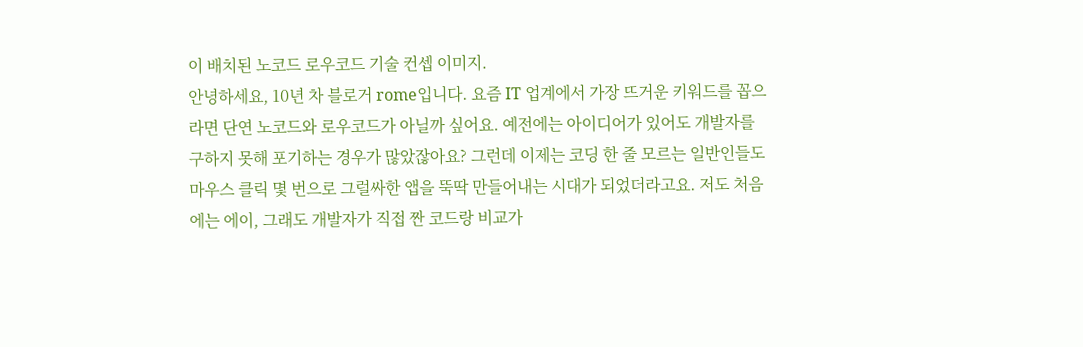이 배치된 노코드 로우코드 기술 컨셉 이미지.
안녕하세요, 10년 차 블로거 rome입니다. 요즘 IT 업계에서 가장 뜨거운 키워드를 꼽으라면 단연 노코드와 로우코드가 아닐까 싶어요. 예전에는 아이디어가 있어도 개발자를 구하지 못해 포기하는 경우가 많았잖아요? 그런데 이제는 코딩 한 줄 모르는 일반인들도 마우스 클릭 몇 번으로 그럴싸한 앱을 뚝딱 만들어내는 시대가 되었더라고요. 저도 처음에는 에이, 그래도 개발자가 직접 짠 코드랑 비교가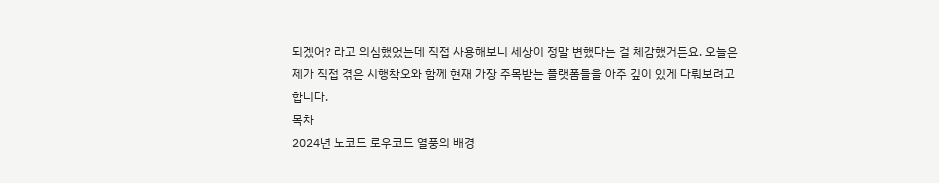되겠어? 라고 의심했었는데 직접 사용해보니 세상이 정말 변했다는 걸 체감했거든요. 오늘은 제가 직접 겪은 시행착오와 함께 현재 가장 주목받는 플랫폼들을 아주 깊이 있게 다뤄보려고 합니다.
목차
2024년 노코드 로우코드 열풍의 배경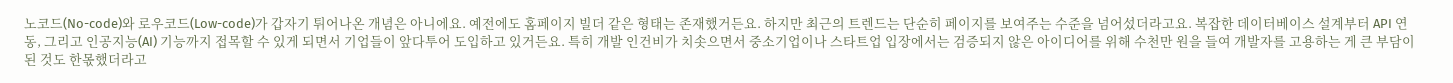노코드(No-code)와 로우코드(Low-code)가 갑자기 튀어나온 개념은 아니에요. 예전에도 홈페이지 빌더 같은 형태는 존재했거든요. 하지만 최근의 트렌드는 단순히 페이지를 보여주는 수준을 넘어섰더라고요. 복잡한 데이터베이스 설계부터 API 연동, 그리고 인공지능(AI) 기능까지 접목할 수 있게 되면서 기업들이 앞다투어 도입하고 있거든요. 특히 개발 인건비가 치솟으면서 중소기업이나 스타트업 입장에서는 검증되지 않은 아이디어를 위해 수천만 원을 들여 개발자를 고용하는 게 큰 부담이 된 것도 한몫했더라고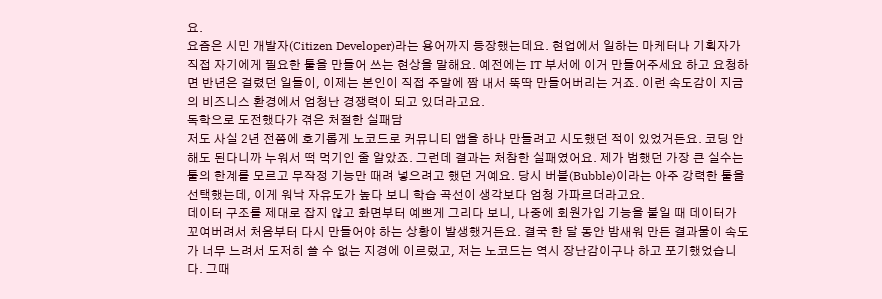요.
요즘은 시민 개발자(Citizen Developer)라는 용어까지 등장했는데요. 현업에서 일하는 마케터나 기획자가 직접 자기에게 필요한 툴을 만들어 쓰는 현상을 말해요. 예전에는 IT 부서에 이거 만들어주세요 하고 요청하면 반년은 걸렸던 일들이, 이제는 본인이 직접 주말에 짬 내서 뚝딱 만들어버리는 거죠. 이런 속도감이 지금의 비즈니스 환경에서 엄청난 경쟁력이 되고 있더라고요.
독학으로 도전했다가 겪은 처절한 실패담
저도 사실 2년 전쯤에 호기롭게 노코드로 커뮤니티 앱을 하나 만들려고 시도했던 적이 있었거든요. 코딩 안 해도 된다니까 누워서 떡 먹기인 줄 알았죠. 그런데 결과는 처참한 실패였어요. 제가 범했던 가장 큰 실수는 툴의 한계를 모르고 무작정 기능만 때려 넣으려고 했던 거예요. 당시 버블(Bubble)이라는 아주 강력한 툴을 선택했는데, 이게 워낙 자유도가 높다 보니 학습 곡선이 생각보다 엄청 가파르더라고요.
데이터 구조를 제대로 잡지 않고 화면부터 예쁘게 그리다 보니, 나중에 회원가입 기능을 붙일 때 데이터가 꼬여버려서 처음부터 다시 만들어야 하는 상황이 발생했거든요. 결국 한 달 동안 밤새워 만든 결과물이 속도가 너무 느려서 도저히 쓸 수 없는 지경에 이르렀고, 저는 노코드는 역시 장난감이구나 하고 포기했었습니다. 그때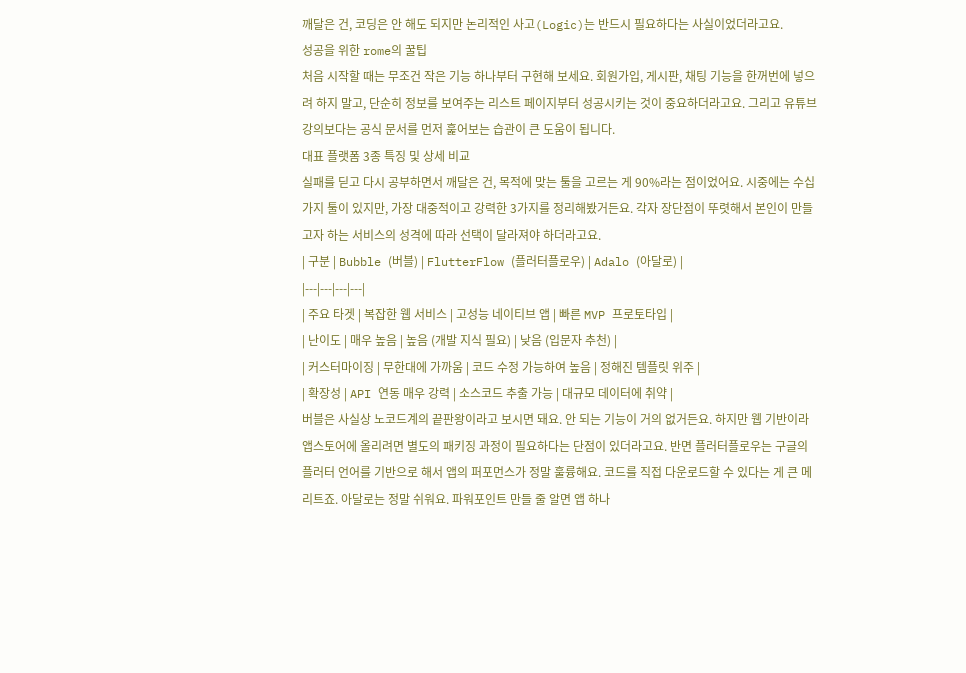깨달은 건, 코딩은 안 해도 되지만 논리적인 사고(Logic)는 반드시 필요하다는 사실이었더라고요.
성공을 위한 rome의 꿀팁
처음 시작할 때는 무조건 작은 기능 하나부터 구현해 보세요. 회원가입, 게시판, 채팅 기능을 한꺼번에 넣으려 하지 말고, 단순히 정보를 보여주는 리스트 페이지부터 성공시키는 것이 중요하더라고요. 그리고 유튜브 강의보다는 공식 문서를 먼저 훑어보는 습관이 큰 도움이 됩니다.
대표 플랫폼 3종 특징 및 상세 비교
실패를 딛고 다시 공부하면서 깨달은 건, 목적에 맞는 툴을 고르는 게 90%라는 점이었어요. 시중에는 수십 가지 툴이 있지만, 가장 대중적이고 강력한 3가지를 정리해봤거든요. 각자 장단점이 뚜렷해서 본인이 만들고자 하는 서비스의 성격에 따라 선택이 달라져야 하더라고요.
| 구분 | Bubble (버블) | FlutterFlow (플러터플로우) | Adalo (아달로) |
|---|---|---|---|
| 주요 타겟 | 복잡한 웹 서비스 | 고성능 네이티브 앱 | 빠른 MVP 프로토타입 |
| 난이도 | 매우 높음 | 높음 (개발 지식 필요) | 낮음 (입문자 추천) |
| 커스터마이징 | 무한대에 가까움 | 코드 수정 가능하여 높음 | 정해진 템플릿 위주 |
| 확장성 | API 연동 매우 강력 | 소스코드 추출 가능 | 대규모 데이터에 취약 |
버블은 사실상 노코드계의 끝판왕이라고 보시면 돼요. 안 되는 기능이 거의 없거든요. 하지만 웹 기반이라 앱스토어에 올리려면 별도의 패키징 과정이 필요하다는 단점이 있더라고요. 반면 플러터플로우는 구글의 플러터 언어를 기반으로 해서 앱의 퍼포먼스가 정말 훌륭해요. 코드를 직접 다운로드할 수 있다는 게 큰 메리트죠. 아달로는 정말 쉬워요. 파워포인트 만들 줄 알면 앱 하나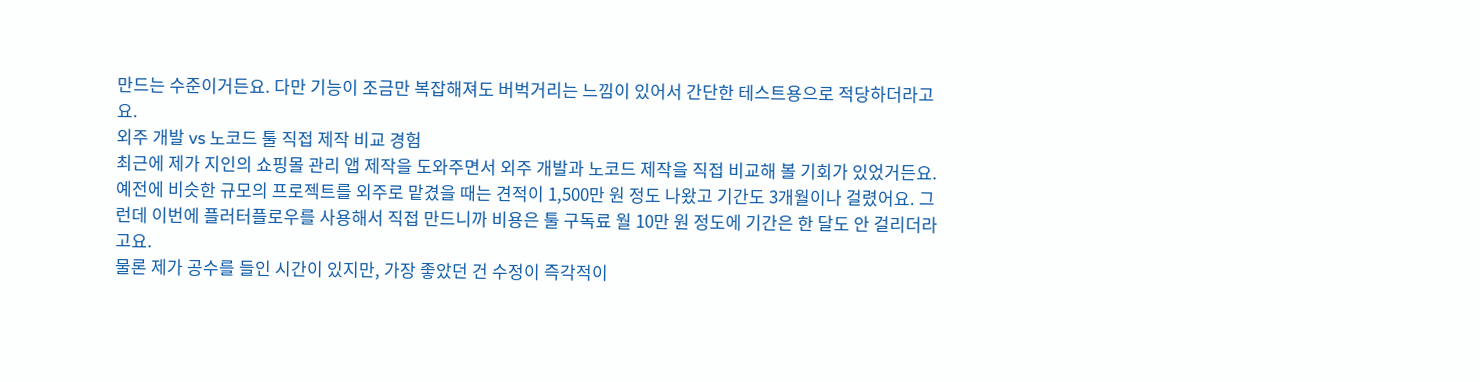만드는 수준이거든요. 다만 기능이 조금만 복잡해져도 버벅거리는 느낌이 있어서 간단한 테스트용으로 적당하더라고요.
외주 개발 vs 노코드 툴 직접 제작 비교 경험
최근에 제가 지인의 쇼핑몰 관리 앱 제작을 도와주면서 외주 개발과 노코드 제작을 직접 비교해 볼 기회가 있었거든요. 예전에 비슷한 규모의 프로젝트를 외주로 맡겼을 때는 견적이 1,500만 원 정도 나왔고 기간도 3개월이나 걸렸어요. 그런데 이번에 플러터플로우를 사용해서 직접 만드니까 비용은 툴 구독료 월 10만 원 정도에 기간은 한 달도 안 걸리더라고요.
물론 제가 공수를 들인 시간이 있지만, 가장 좋았던 건 수정이 즉각적이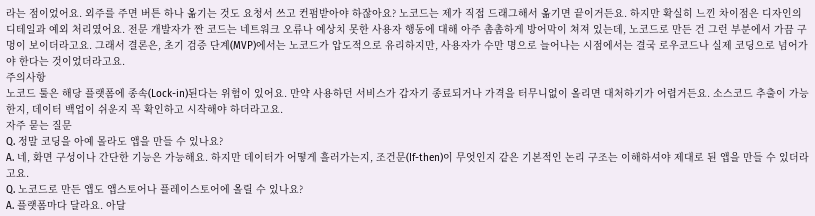라는 점이었어요. 외주를 주면 버튼 하나 옮기는 것도 요청서 쓰고 컨펌받아야 하잖아요? 노코드는 제가 직접 드래그해서 옮기면 끝이거든요. 하지만 확실히 느낀 차이점은 디자인의 디테일과 예외 처리였어요. 전문 개발자가 짠 코드는 네트워크 오류나 예상치 못한 사용자 행동에 대해 아주 촘촘하게 방어막이 쳐져 있는데, 노코드로 만든 건 그런 부분에서 가끔 구멍이 보이더라고요. 그래서 결론은, 초기 검증 단계(MVP)에서는 노코드가 압도적으로 유리하지만, 사용자가 수만 명으로 늘어나는 시점에서는 결국 로우코드나 실제 코딩으로 넘어가야 한다는 것이었더라고요.
주의사항
노코드 툴은 해당 플랫폼에 종속(Lock-in)된다는 위험이 있어요. 만약 사용하던 서비스가 갑자기 종료되거나 가격을 터무니없이 올리면 대처하기가 어렵거든요. 소스코드 추출이 가능한지, 데이터 백업이 쉬운지 꼭 확인하고 시작해야 하더라고요.
자주 묻는 질문
Q. 정말 코딩을 아예 몰라도 앱을 만들 수 있나요?
A. 네, 화면 구성이나 간단한 기능은 가능해요. 하지만 데이터가 어떻게 흘러가는지, 조건문(If-then)이 무엇인지 같은 기본적인 논리 구조는 이해하셔야 제대로 된 앱을 만들 수 있더라고요.
Q. 노코드로 만든 앱도 앱스토어나 플레이스토어에 올릴 수 있나요?
A. 플랫폼마다 달라요. 아달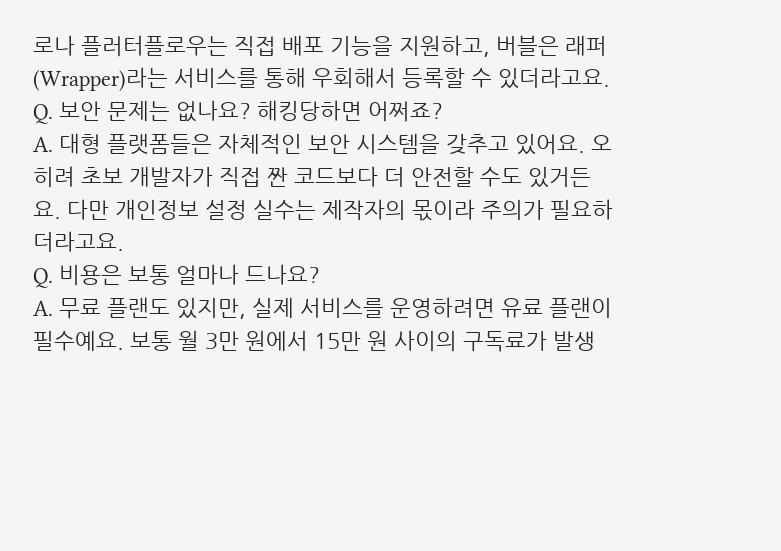로나 플러터플로우는 직접 배포 기능을 지원하고, 버블은 래퍼(Wrapper)라는 서비스를 통해 우회해서 등록할 수 있더라고요.
Q. 보안 문제는 없나요? 해킹당하면 어쩌죠?
A. 대형 플랫폼들은 자체적인 보안 시스템을 갖추고 있어요. 오히려 초보 개발자가 직접 짠 코드보다 더 안전할 수도 있거든요. 다만 개인정보 설정 실수는 제작자의 몫이라 주의가 필요하더라고요.
Q. 비용은 보통 얼마나 드나요?
A. 무료 플랜도 있지만, 실제 서비스를 운영하려면 유료 플랜이 필수예요. 보통 월 3만 원에서 15만 원 사이의 구독료가 발생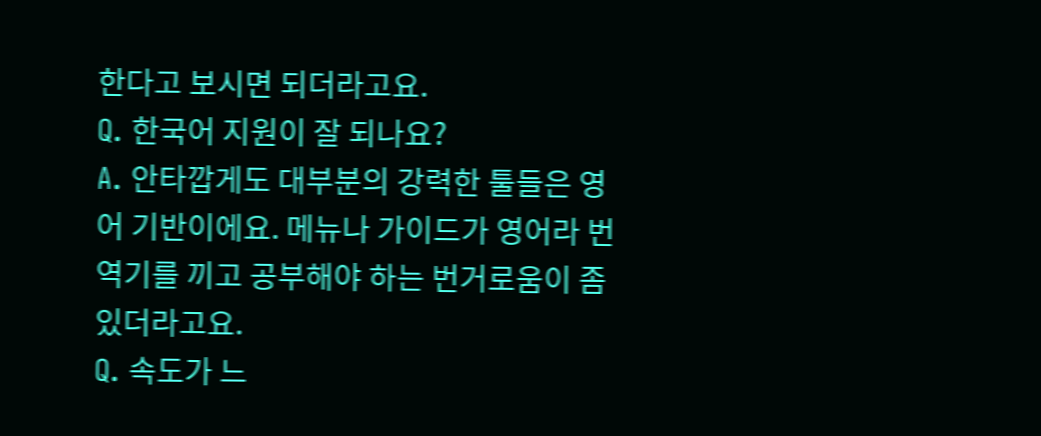한다고 보시면 되더라고요.
Q. 한국어 지원이 잘 되나요?
A. 안타깝게도 대부분의 강력한 툴들은 영어 기반이에요. 메뉴나 가이드가 영어라 번역기를 끼고 공부해야 하는 번거로움이 좀 있더라고요.
Q. 속도가 느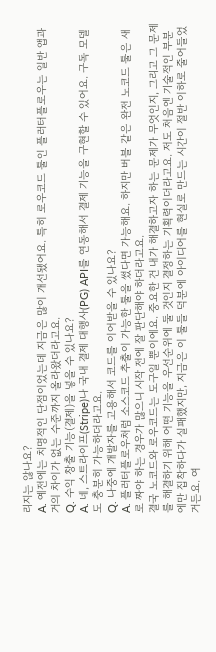리지는 않나요?
A. 예전에는 치명적인 단점이었는데 지금은 많이 개선됐어요. 특히 로우코드 툴인 플러터플로우는 일반 앱과 거의 차이가 없는 수준까지 올라왔더라고요.
Q. 수익 창출 기능(결제)을 넣을 수 있나요?
A. 네, 스트라이프(Stripe)나 국내 결제 대행사(PG) API를 연동해서 결제 기능을 구현할 수 있어요. 구독 모델도 충분히 가능하더라고요.
Q. 나중에 개발자를 고용해서 코드를 이어받을 수 있나요?
A. 플러터플로우처럼 소스코드 추출이 가능한 툴을 썼다면 가능해요. 하지만 버블 같은 완전 노코드 툴은 새로 짜야 하는 경우가 많으니 시작 전에 잘 판단해야 하더라고요.
결국 노코드와 로우코드는 도구일 뿐이에요. 중요한 건 내가 해결하고자 하는 문제가 무엇인지, 그리고 그 문제를 해결하기 위해 어떤 기능을 우선순위에 둘 것인지 결정하는 기획력이더라고요. 저도 처음엔 기술적인 부분에만 집착하다가 실패했지만, 지금은 이 툴들 덕분에 아이디어를 현실로 만드는 시간이 절반 이하로 줄어들었거든요. 여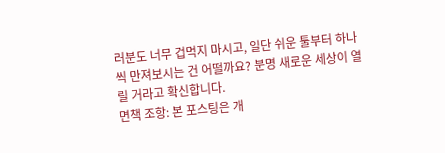러분도 너무 겁먹지 마시고, 일단 쉬운 툴부터 하나씩 만져보시는 건 어떨까요? 분명 새로운 세상이 열릴 거라고 확신합니다.
면책 조항: 본 포스팅은 개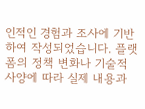인적인 경험과 조사에 기반하여 작성되었습니다. 플랫폼의 정책 변화나 기술적 사양에 따라 실제 내용과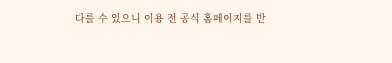다를 수 있으니 이용 전 공식 홈페이지를 반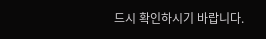드시 확인하시기 바랍니다.